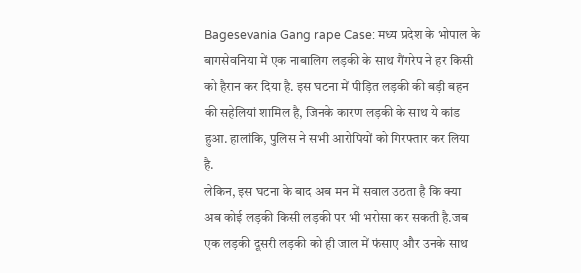Bagesevania Gang rape Case: मध्य प्रदेश के भोपाल के बागसेवनिया में एक नाबालिग लड़की के साथ गैंगरेप ने हर किसी को हैरान कर दिया है. इस घटना में पीड़ित लड़की की बड़ी बहन की सहेलियां शामिल है, जिनके कारण लड़की के साथ ये कांड हुआ. हालांकि, पुलिस ने सभी आरोपियों को गिरफ्तार कर लिया है.
लेकिन, इस घटना के बाद अब मन में सवाल उठता है कि क्या अब कोई लड़की किसी लड़की पर भी भरोसा कर सकती है.जब एक लड़की दूसरी लड़की को ही जाल में फंसाए और उनके साथ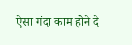ऐसा गंदा काम होने दे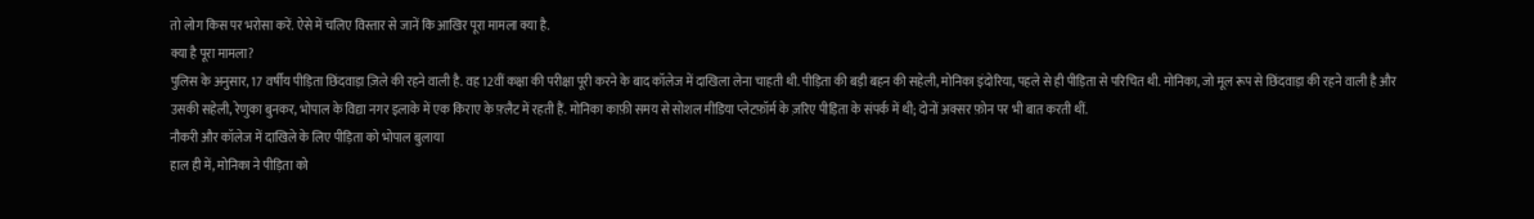तो लोग किस पर भरोसा करें. ऐसे में चलिए विस्तार से जानें कि आखिर पूरा मामला क्या है.
क्या है पूरा मामला?
पुलिस के अनुसार, 17 वर्षीय पीड़िता छिंदवाड़ा ज़िले की रहने वाली है. वह 12वीं कक्षा की परीक्षा पूरी करने के बाद कॉलेज में दाखिला लेना चाहती थी. पीड़िता की बड़ी बहन की सहेली, मोनिका इंदोरिया, पहले से ही पीड़िता से परिचित थी. मोनिका, जो मूल रूप से छिंदवाड़ा की रहने वाली है और उसकी सहेली, रेणुका बुनकर, भोपाल के विद्या नगर इलाके में एक किराए के फ़्लैट में रहती हैं. मोनिका काफ़ी समय से सोशल मीडिया प्लेटफ़ॉर्म के ज़रिए पीड़िता के संपर्क में थी; दोनों अक्सर फ़ोन पर भी बात करती थीं.
नौकरी और कॉलेज में दाखिले के लिए पीड़िता को भोपाल बुलाया
हाल ही में, मोनिका ने पीड़िता को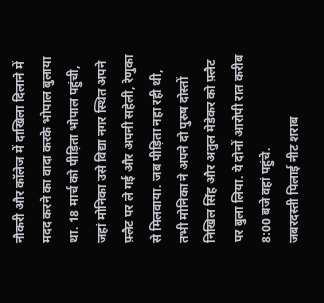नौकरी और कॉलेज में दाखिला दिलाने में मदद करने का वादा करके भोपाल बुलाया था. 18 मार्च को पीड़िता भोपाल पहुंची, जहां मोनिका उसे विद्या नगर स्थित अपने फ़्लैट पर ले गई और अपनी सहेली, रेणुका से मिलवाया. जब पीड़िता नहा रही थी, तभी मोनिका ने अपने दो पुरुष दोस्तों निखिल सिंह और अतुल मेडेकर को फ़्लैट पर बुला लिया. ये दोनों आरोपी रात करीब 8:00 बजे वहां पहुंचे.
जबरदस्ती पिलाई नीट शराब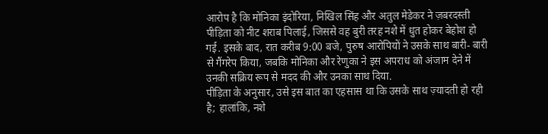आरोप है कि मोनिका इंदोरिया, निखिल सिंह और अतुल मेडेकर ने ज़बरदस्ती पीड़िता को नीट शराब पिलाई, जिससे वह बुरी तरह नशे में धुत होकर बेहोश हो गई. इसके बाद, रात करीब 9:00 बजे, पुरुष आरोपियों ने उसके साथ बारी- बारी से गैंगरेप किया, जबकि मोनिका और रेणुका ने इस अपराध को अंजाम देने में उनकी सक्रिय रूप से मदद की और उनका साथ दिया.
पीड़िता के अनुसार, उसे इस बात का एहसास था कि उसके साथ ज़्यादती हो रही है; हालांकि, नशे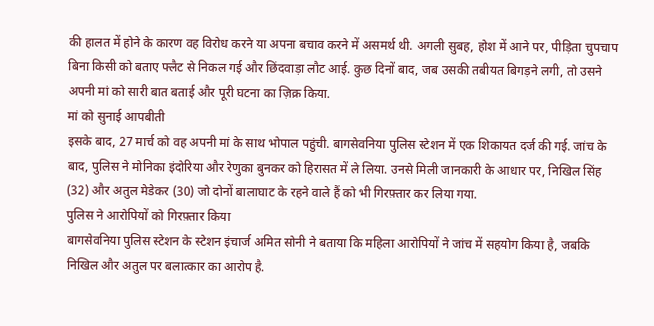की हालत में होने के कारण वह विरोध करने या अपना बचाव करने में असमर्थ थी. अगली सुबह, होश में आने पर, पीड़िता चुपचाप बिना किसी को बताए फ्लैट से निकल गई और छिंदवाड़ा लौट आई. कुछ दिनों बाद, जब उसकी तबीयत बिगड़ने लगी, तो उसने अपनी मां को सारी बात बताई और पूरी घटना का ज़िक्र किया.
मां को सुनाई आपबीती
इसके बाद, 27 मार्च को वह अपनी मां के साथ भोपाल पहुंची. बागसेवनिया पुलिस स्टेशन में एक शिकायत दर्ज की गई. जांच के बाद, पुलिस ने मोनिका इंदोरिया और रेणुका बुनकर को हिरासत में ले लिया. उनसे मिली जानकारी के आधार पर, निखिल सिंह (32) और अतुल मेडेकर (30) जो दोनों बालाघाट के रहने वाले हैं को भी गिरफ़्तार कर लिया गया.
पुलिस ने आरोपियों को गिरफ़्तार किया
बागसेवनिया पुलिस स्टेशन के स्टेशन इंचार्ज अमित सोनी ने बताया कि महिला आरोपियों ने जांच में सहयोग किया है, जबकि निखिल और अतुल पर बलात्कार का आरोप है.